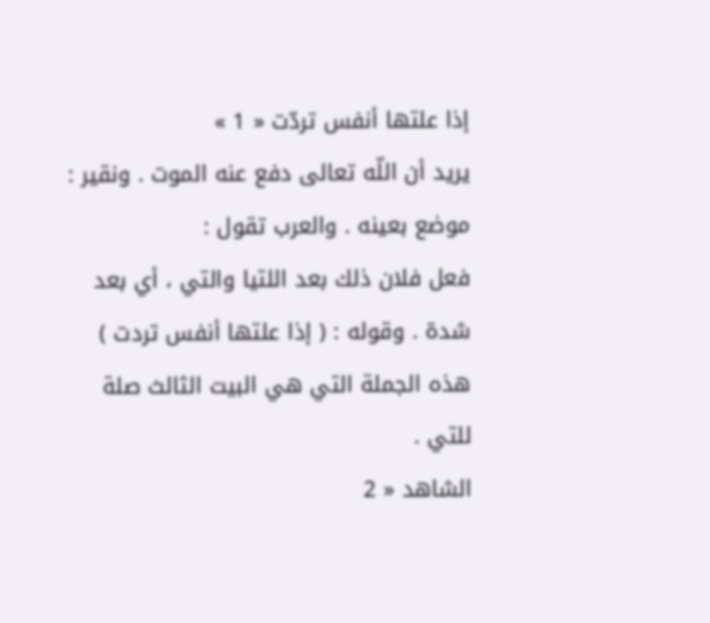إذا علتها أنفس تردّت « 1 »
يريد أن اللّه تعالى دفع عنه الموت . ونقير : موضع بعينه . والعرب تقول :
فعل فلان ذلك بعد اللتيا والتي ، أي بعد شدة . وقوله : ( إذا علتها أنفس تردت ) هذه الجملة التي هي البيت الثالث صلة للتي .
الشاهد « 2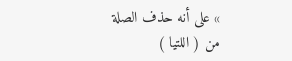» على أنه حذف الصلة من ( اللتيا )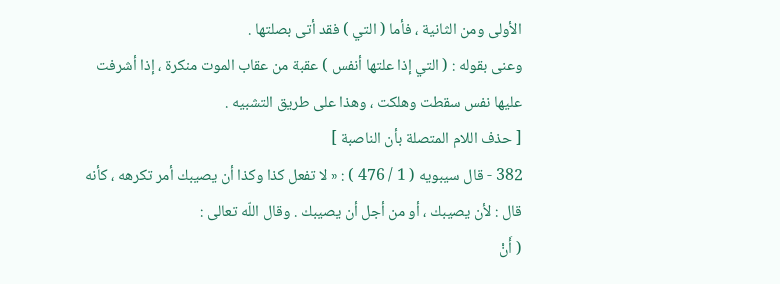الأولى ومن الثانية ، فأما ( التي ) فقد أتى بصلتها .
وعنى بقوله : ( التي إذا علتها أنفس ) عقبة من عقاب الموت منكرة ، إذا أشرفت عليها نفس سقطت وهلكت ، وهذا على طريق التشبيه .
[ حذف اللام المتصلة بأن الناصبة ]
382 - قال سيبويه ( 1 / 476 ) : « لا تفعل كذا وكذا أن يصيبك أمر تكرهه ، كأنه قال : لأن يصيبك ، أو من أجل أن يصيبك . وقال اللّه تعالى :
( أَنْ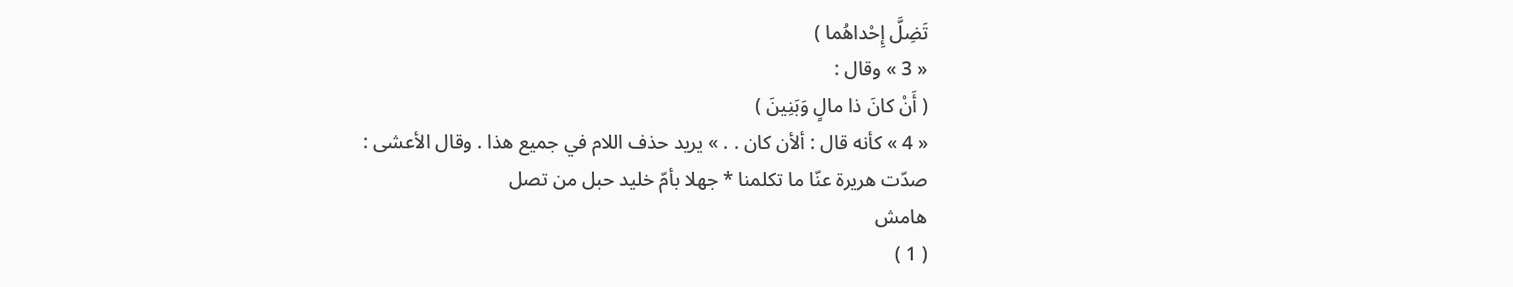تَضِلَّ إِحْداهُما )
« 3 » وقال :
( أَنْ كانَ ذا مالٍ وَبَنِينَ )
« 4 » كأنه قال : ألأن كان . . » يريد حذف اللام في جميع هذا . وقال الأعشى :
صدّت هريرة عنّا ما تكلمنا * جهلا بأمّ خليد حبل من تصل
هامش
( 1 )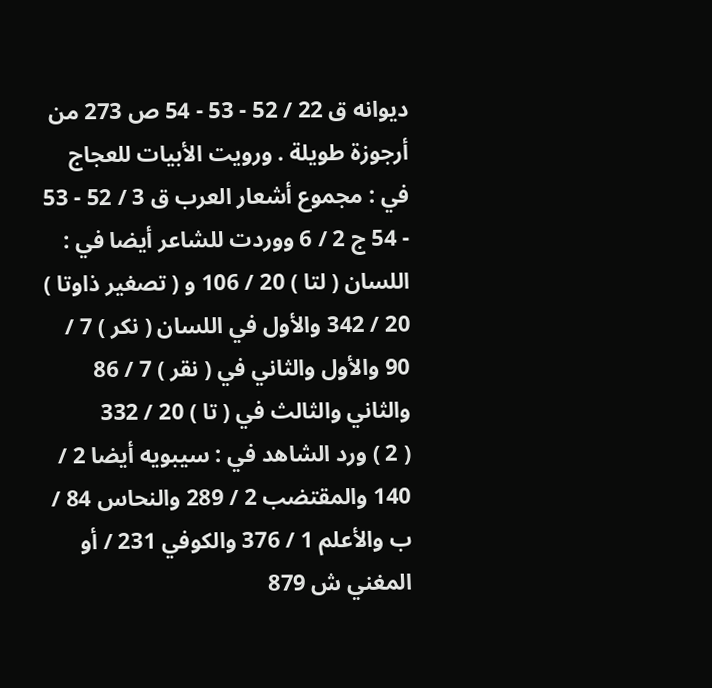ديوانه ق 22 / 52 - 53 - 54 ص 273 من أرجوزة طويلة . ورويت الأبيات للعجاج في : مجموع أشعار العرب ق 3 / 52 - 53 - 54 ج 2 / 6 ووردت للشاعر أيضا في : اللسان ( لتا ) 20 / 106 و ( تصغير ذاوتا ) 20 / 342 والأول في اللسان ( نكر ) 7 / 90 والأول والثاني في ( نقر ) 7 / 86 والثاني والثالث في ( تا ) 20 / 332
( 2 ) ورد الشاهد في : سيبويه أيضا 2 / 140 والمقتضب 2 / 289 والنحاس 84 / ب والأعلم 1 / 376 والكوفي 231 / أو المغني ش 879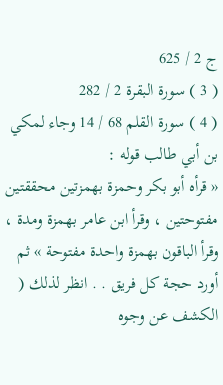ج 2 / 625
( 3 ) سورة البقرة 2 / 282
( 4 ) سورة القلم 68 / 14 وجاء لمكي بن أبي طالب قوله :
« قرأه أبو بكر وحمزة بهمزتين محققتين مفتوحتين ، وقرأ ابن عامر بهمزة ومدة ، وقرأ الباقون بهمزة واحدة مفتوحة » ثم أورد حجة كل فريق . . انظر لذلك ( الكشف عن وجوه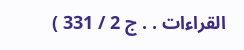القراءات . . ج 2 / 331 )